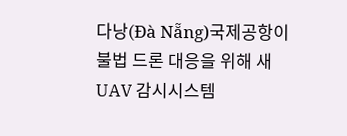다낭(Đà Nẵng)국제공항이 불법 드론 대응을 위해 새 UAV 감시시스템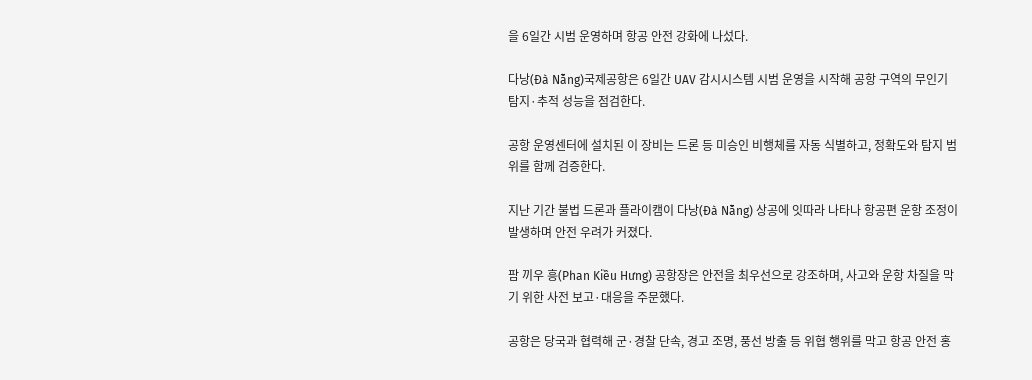을 6일간 시범 운영하며 항공 안전 강화에 나섰다.

다낭(Đà Nẵng)국제공항은 6일간 UAV 감시시스템 시범 운영을 시작해 공항 구역의 무인기 탐지·추적 성능을 점검한다.

공항 운영센터에 설치된 이 장비는 드론 등 미승인 비행체를 자동 식별하고, 정확도와 탐지 범위를 함께 검증한다.

지난 기간 불법 드론과 플라이캠이 다낭(Đà Nẵng) 상공에 잇따라 나타나 항공편 운항 조정이 발생하며 안전 우려가 커졌다.

팜 끼우 흥(Phan Kiều Hưng) 공항장은 안전을 최우선으로 강조하며, 사고와 운항 차질을 막기 위한 사전 보고·대응을 주문했다.

공항은 당국과 협력해 군·경찰 단속, 경고 조명, 풍선 방출 등 위협 행위를 막고 항공 안전 홍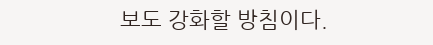보도 강화할 방침이다.